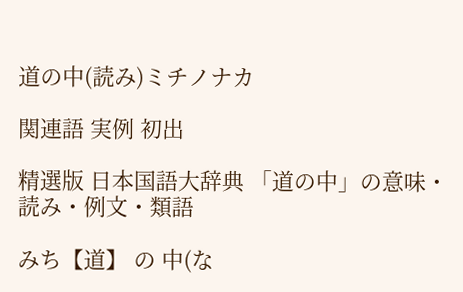道の中(読み)ミチノナカ

関連語 実例 初出

精選版 日本国語大辞典 「道の中」の意味・読み・例文・類語

みち【道】 の 中(な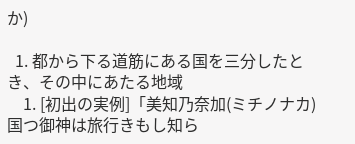か)

  1. 都から下る道筋にある国を三分したとき、その中にあたる地域
    1. [初出の実例]「美知乃奈加(ミチノナカ)国つ御神は旅行きもし知ら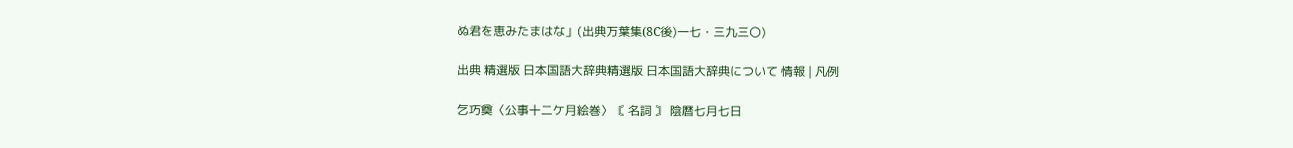ぬ君を恵みたまはな」(出典万葉集(8C後)一七・三九三〇)

出典 精選版 日本国語大辞典精選版 日本国語大辞典について 情報 | 凡例

乞巧奠〈公事十二ケ月絵巻〉〘 名詞 〙 陰暦七月七日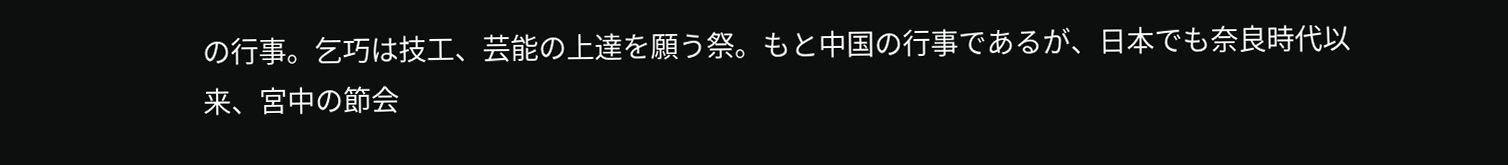の行事。乞巧は技工、芸能の上達を願う祭。もと中国の行事であるが、日本でも奈良時代以来、宮中の節会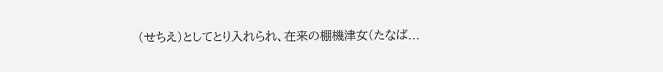(せちえ)としてとり入れられ、在来の棚機津女(たなば...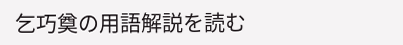乞巧奠の用語解説を読む